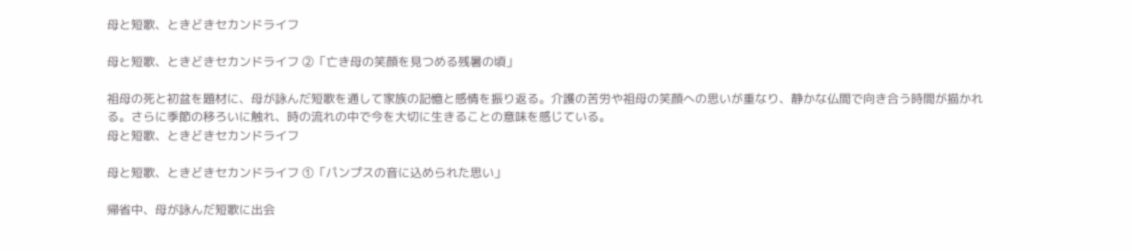母と短歌、ときどきセカンドライフ

母と短歌、ときどきセカンドライフ ②「亡き母の笑顔を見つめる残暑の頃」

祖母の死と初盆を題材に、母が詠んだ短歌を通して家族の記憶と感情を振り返る。介護の苦労や祖母の笑顔への思いが重なり、静かな仏間で向き合う時間が描かれる。さらに季節の移ろいに触れ、時の流れの中で今を大切に生きることの意味を感じている。
母と短歌、ときどきセカンドライフ

母と短歌、ときどきセカンドライフ ①「パンプスの音に込められた思い」

帰省中、母が詠んだ短歌に出会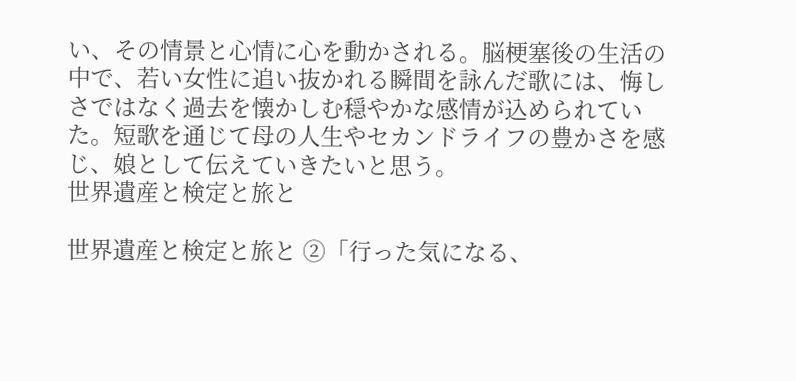い、その情景と心情に心を動かされる。脳梗塞後の生活の中で、若い女性に追い抜かれる瞬間を詠んだ歌には、悔しさではなく過去を懐かしむ穏やかな感情が込められていた。短歌を通じて母の人生やセカンドライフの豊かさを感じ、娘として伝えていきたいと思う。
世界遺産と検定と旅と

世界遺産と検定と旅と ②「行った気になる、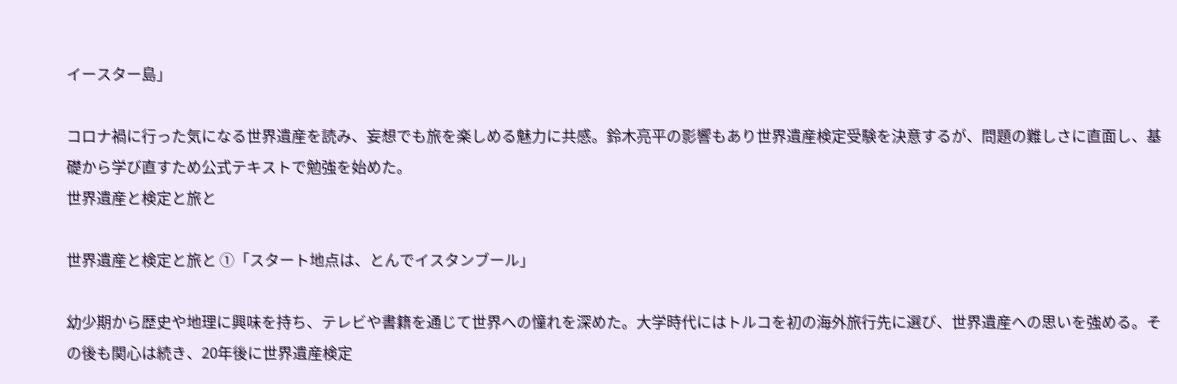イースター島」

コロナ禍に行った気になる世界遺産を読み、妄想でも旅を楽しめる魅力に共感。鈴木亮平の影響もあり世界遺産検定受験を決意するが、問題の難しさに直面し、基礎から学び直すため公式テキストで勉強を始めた。
世界遺産と検定と旅と

世界遺産と検定と旅と ①「スタート地点は、とんでイスタンブール」

幼少期から歴史や地理に興味を持ち、テレビや書籍を通じて世界への憧れを深めた。大学時代にはトルコを初の海外旅行先に選び、世界遺産への思いを強める。その後も関心は続き、20年後に世界遺産検定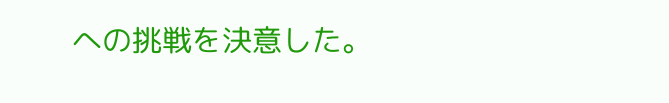への挑戦を決意した。